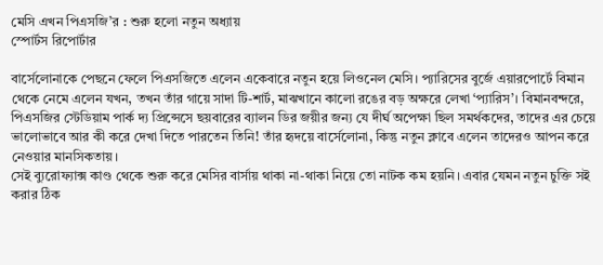মেসি এখন পিএসজি’র : শুরু হলো নতুন অধ্যায়
স্পোর্টস রিপোর্টার

বার্সেলোনাকে পেছনে ফেলে পিএসজিতে এলেন একেবারে নতুন হয়ে লিওনেল মেসি। প্যারিসের বুর্জে এয়ারপোর্টে বিমান থেকে নেমে এলেন যখন, তখন তাঁর গায়ে সাদা টি-শার্ট, মাঝখানে কালো রঙের বড় অক্ষরে লেখা ‘প্যারিস’। বিমানবন্দরে, পিএসজির স্টেডিয়াম পার্ক দ্য প্রিন্সেসে ছয়বারের ব্যালন ডির জয়ীর জন্য যে দীর্ঘ অপেক্ষা ছিল সমর্থকদের, তাদের এর চেয়ে ভালোভাবে আর কী করে দেখা দিতে পারতেন তিনি! তাঁর হৃদয়ে বার্সেলোনা, কিন্তু নতুন ক্লাবে এলেন তাদেরও আপন করে নেওয়ার মানসিকতায়।
সেই ব্যুরোফ্যাক্স কাণ্ড থেকে শুরু করে মেসির বার্সায় থাকা না-থাকা নিয়ে তো নাটক কম হয়নি। এবার যেমন নতুন চুক্তি সই করার ঠিক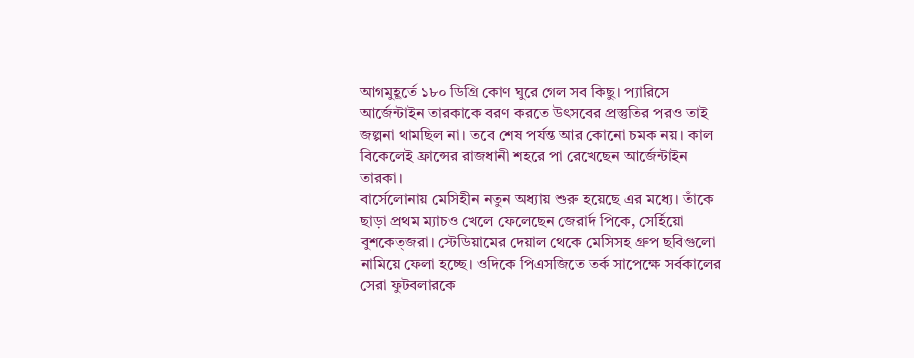আগমুহূর্তে ১৮০ ডিগ্রি কোণ ঘুরে গেল সব কিছু। প্যারিসে আর্জেন্টাইন তারকাকে বরণ করতে উৎসবের প্রস্তুতির পরও তাই জল্পনা থামছিল না। তবে শেষ পর্যন্ত আর কোনো চমক নয়। কাল বিকেলেই ফ্রান্সের রাজধানী শহরে পা রেখেছেন আর্জেন্টাইন তারকা।
বার্সেলোনায় মেসিহীন নতুন অধ্যায় শুরু হয়েছে এর মধ্যে। তাঁকে ছাড়া প্রথম ম্যাচও খেলে ফেলেছেন জেরার্দ পিকে, সের্হিয়ো বুশকেত্জরা। স্টেডিয়ামের দেয়াল থেকে মেসিসহ গ্রুপ ছবিগুলো নামিয়ে ফেলা হচ্ছে। ওদিকে পিএসজিতে তর্ক সাপেক্ষে সর্বকালের সেরা ফুটবলারকে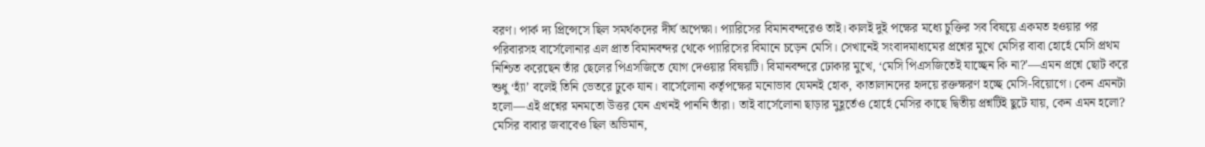বরণ। পার্ক দ্য প্রিন্সেসে ছিল সমর্থকদের দীর্ঘ অপেক্ষা। প্যারিসের বিমানবন্দরেও তাই। কালই দুই পক্ষের মধ্যে চুক্তির সব বিষয়ে একমত হওয়ার পর পরিবারসহ বার্সেলোনার এল প্রাত বিমানবন্দর থেকে প্যারিসের বিমানে চড়েন মেসি। সেখানেই সংবাদমাধ্যমের প্রশ্নের মুখে মেসির বাবা হোর্হে মেসি প্রথম নিশ্চিত করেছেন তাঁর ছেলের পিএসজিতে যোগ দেওয়ার বিষয়টি। বিমানবন্দরে ঢোকার মুখে, ‘মেসি পিএসজিতেই যাচ্ছেন কি না?’—এমন প্রশ্নে ছোট করে শুধু ‘হ্যাঁ’ বলেই তিনি ভেতরে ঢুকে যান। বার্সেলোনা কর্তৃপক্ষের মনোভাব যেমনই হোক, কাতালানদের হৃদয়ে রক্তক্ষরণ হচ্ছে মেসি-বিয়োগে। কেন এমনটা হলো—এই প্রশ্নের মনমতো উত্তর যেন এখনই পাননি তাঁরা। তাই বার্সেলোনা ছাড়ার মুহূর্তেও হোর্হে মেসির কাছে দ্বিতীয় প্রশ্নটিই ছুটে যায়, কেন এমন হলো? মেসির বাবার জবাবেও ছিল অভিমান,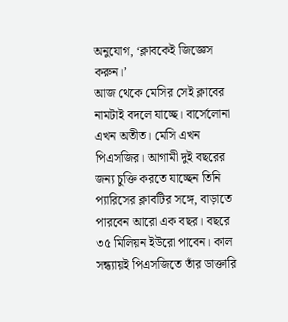অনুযোগ, ‘ক্লাবকেই জিজ্ঞেস করুন।’
আজ থেকে মেসির সেই ক্লাবের নামটাই বদলে যাচ্ছে। বার্সেলোনা এখন অতীত। মেসি এখন পিএসজির। আগামী দুই বছরের জন্য চুক্তি করতে যাচ্ছেন তিনি প্যারিসের ক্লাবটির সঙ্গে, বাড়াতে পারবেন আরো এক বছর। বছরে ৩৫ মিলিয়ন ইউরো পাবেন। কাল সন্ধ্যায়ই পিএসজিতে তাঁর ডাক্তারি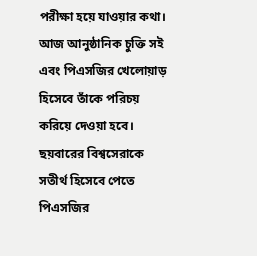পরীক্ষা হয়ে যাওয়ার কথা। আজ আনুষ্ঠানিক চুক্তি সই এবং পিএসজির খেলোয়াড় হিসেবে তাঁকে পরিচয় করিয়ে দেওয়া হবে। ছয়বারের বিশ্বসেরাকে সতীর্থ হিসেবে পেতে পিএসজির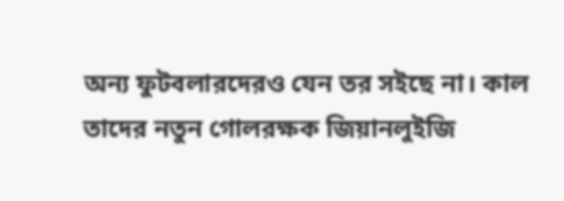অন্য ফুটবলারদেরও যেন তর সইছে না। কাল তাদের নতুন গোলরক্ষক জিয়ানলুইজি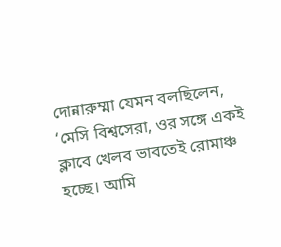দোন্নারুম্মা যেমন বলছিলেন, ‘মেসি বিশ্বসেরা, ওর সঙ্গে একই ক্লাবে খেলব ভাবতেই রোমাঞ্চ হচ্ছে। আমি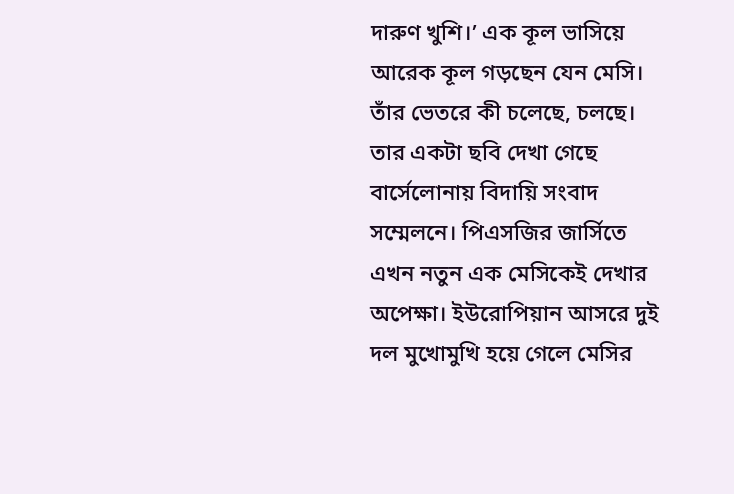দারুণ খুশি।’ এক কূল ভাসিয়ে আরেক কূল গড়ছেন যেন মেসি। তাঁর ভেতরে কী চলেছে, চলছে। তার একটা ছবি দেখা গেছে বার্সেলোনায় বিদায়ি সংবাদ সম্মেলনে। পিএসজির জার্সিতে এখন নতুন এক মেসিকেই দেখার অপেক্ষা। ইউরোপিয়ান আসরে দুই দল মুখোমুখি হয়ে গেলে মেসির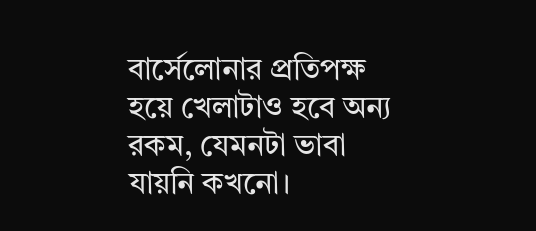বার্সেলোনার প্রতিপক্ষ হয়ে খেলাটাও হবে অন্য রকম, যেমনটা ভাবা যায়নি কখনো।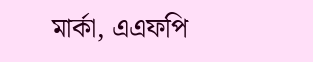মার্কা, এএফপি